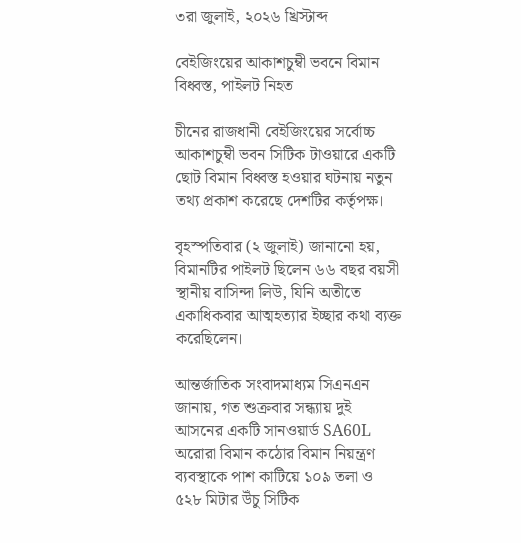৩রা জুলাই, ২০২৬ খ্রিস্টাব্দ

বেইজিংয়ের আকাশচুম্বী ভবনে বিমান বিধ্বস্ত, পাইলট নিহত

চীনের রাজধানী বেইজিংয়ের সর্বোচ্চ আকাশচুম্বী ভবন সিটিক টাওয়ারে একটি ছোট বিমান বিধ্বস্ত হওয়ার ঘটনায় নতুন তথ্য প্রকাশ করেছে দেশটির কর্তৃপক্ষ।

বৃহস্পতিবার (২ জুলাই) জানানো হয়, বিমানটির পাইলট ছিলেন ৬৬ বছর বয়সী স্থানীয় বাসিন্দা লিউ, যিনি অতীতে একাধিকবার আত্মহত্যার ইচ্ছার কথা ব্যক্ত করেছিলেন।

আন্তর্জাতিক সংবাদমাধ্যম সিএনএন জানায়, গত শুক্রবার সন্ধ্যায় দুই আসনের একটি সানওয়ার্ড SA60L অরোরা বিমান কঠোর বিমান নিয়ন্ত্রণ ব্যবস্থাকে পাশ কাটিয়ে ১০৯ তলা ও ৫২৮ মিটার উঁচু সিটিক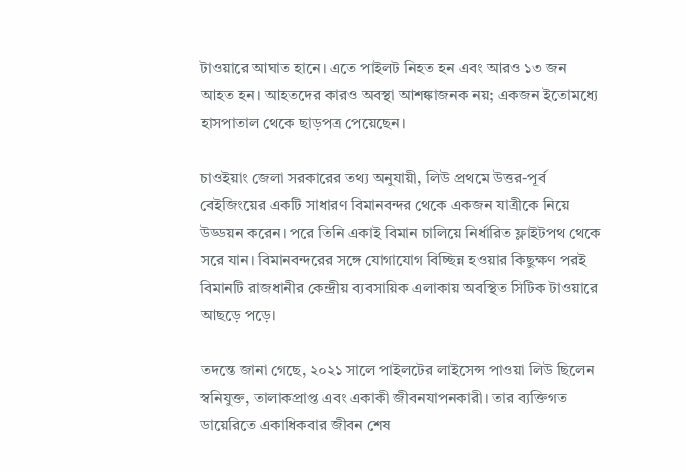টাওয়ারে আঘাত হানে। এতে পাইলট নিহত হন এবং আরও ১৩ জন আহত হন। আহতদের কারও অবস্থা আশঙ্কাজনক নয়; একজন ইতোমধ্যে হাসপাতাল থেকে ছাড়পত্র পেয়েছেন।

চাওইয়াং জেলা সরকারের তথ্য অনুযায়ী, লিউ প্রথমে উত্তর-পূর্ব বেইজিংয়ের একটি সাধারণ বিমানবন্দর থেকে একজন যাত্রীকে নিয়ে উড্ডয়ন করেন। পরে তিনি একাই বিমান চালিয়ে নির্ধারিত ফ্লাইটপথ থেকে সরে যান। বিমানবন্দরের সঙ্গে যোগাযোগ বিচ্ছিন্ন হওয়ার কিছুক্ষণ পরই বিমানটি রাজধানীর কেন্দ্রীয় ব্যবসায়িক এলাকায় অবস্থিত সিটিক টাওয়ারে আছড়ে পড়ে।

তদন্তে জানা গেছে, ২০২১ সালে পাইলটের লাইসেন্স পাওয়া লিউ ছিলেন স্বনিযুক্ত, তালাকপ্রাপ্ত এবং একাকী জীবনযাপনকারী। তার ব্যক্তিগত ডায়েরিতে একাধিকবার জীবন শেষ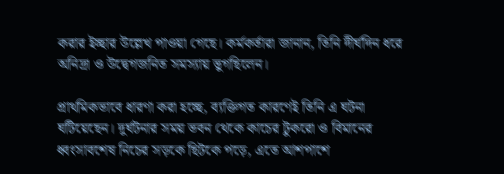করার ইচ্ছার উল্লেখ পাওয়া গেছে। কর্মকর্তারা জানান, তিনি দীর্ঘদিন ধরে অনিদ্রা ও উদ্বেগজনিত সমস্যায় ভুগছিলেন।

প্রাথমিকভাবে ধারণা করা হচ্ছে, ব্যক্তিগত কারণেই তিনি এ ঘটনা ঘটিয়েছেন। দুর্ঘটনার সময় ভবন থেকে কাচের টুকরো ও বিমানের ধ্বংসাবশেষ নিচের সড়কে ছিটকে পড়ে, এতে আশপাশে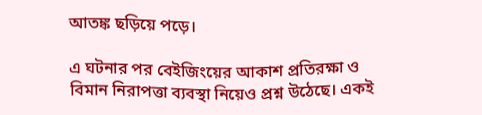আতঙ্ক ছড়িয়ে পড়ে।

এ ঘটনার পর বেইজিংয়ের আকাশ প্রতিরক্ষা ও বিমান নিরাপত্তা ব্যবস্থা নিয়েও প্রশ্ন উঠেছে। একই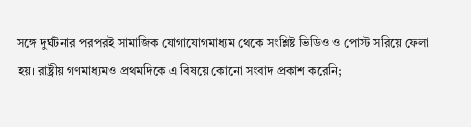সঙ্গে দুর্ঘটনার পরপরই সামাজিক যোগাযোগমাধ্যম থেকে সংশ্লিষ্ট ভিডিও ও পোস্ট সরিয়ে ফেলা হয়। রাষ্ট্রীয় গণমাধ্যমও প্রথমদিকে এ বিষয়ে কোনো সংবাদ প্রকাশ করেনি;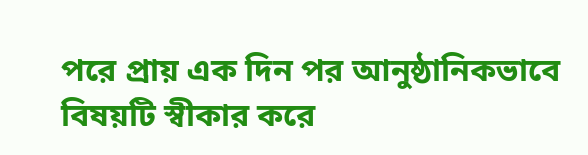পরে প্রায় এক দিন পর আনুষ্ঠানিকভাবে বিষয়টি স্বীকার করে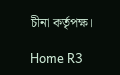চীনা কর্তৃপক্ষ।

Home R3